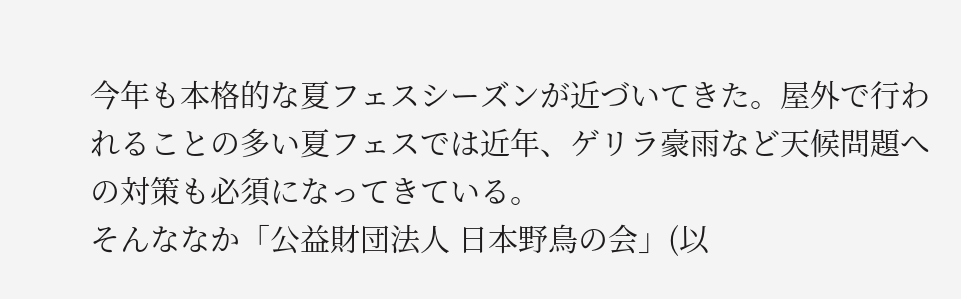今年も本格的な夏フェスシーズンが近づいてきた。屋外で行われることの多い夏フェスでは近年、ゲリラ豪雨など天候問題への対策も必須になってきている。
そんななか「公益財団法人 日本野鳥の会」(以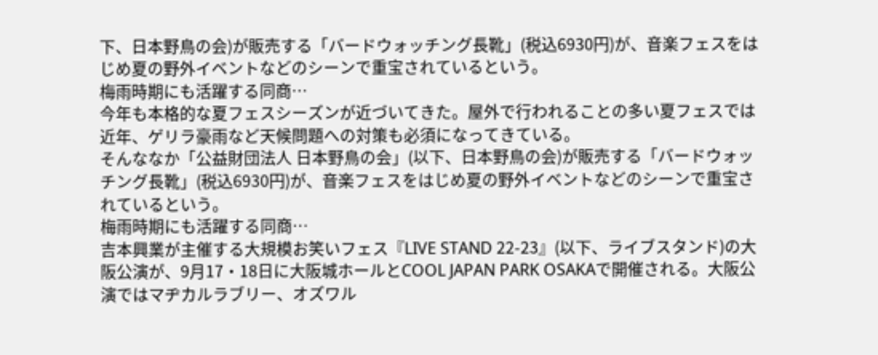下、日本野鳥の会)が販売する「バードウォッチング長靴」(税込6930円)が、音楽フェスをはじめ夏の野外イベントなどのシーンで重宝されているという。
梅雨時期にも活躍する同商…
今年も本格的な夏フェスシーズンが近づいてきた。屋外で行われることの多い夏フェスでは近年、ゲリラ豪雨など天候問題への対策も必須になってきている。
そんななか「公益財団法人 日本野鳥の会」(以下、日本野鳥の会)が販売する「バードウォッチング長靴」(税込6930円)が、音楽フェスをはじめ夏の野外イベントなどのシーンで重宝されているという。
梅雨時期にも活躍する同商…
吉本興業が主催する大規模お笑いフェス『LIVE STAND 22-23』(以下、ライブスタンド)の大阪公演が、9月17・18日に大阪城ホールとCOOL JAPAN PARK OSAKAで開催される。大阪公演ではマヂカルラブリー、オズワル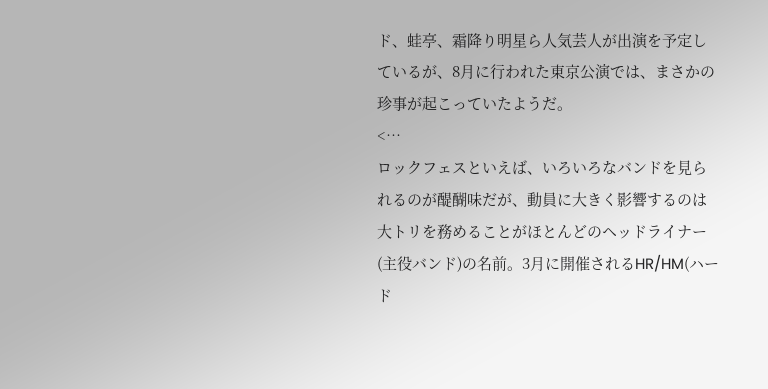ド、蛙亭、霜降り明星ら人気芸人が出演を予定しているが、8月に行われた東京公演では、まさかの珍事が起こっていたようだ。
<…
ロックフェスといえば、いろいろなバンドを見られるのが醍醐味だが、動員に大きく影響するのは大トリを務めることがほとんどのヘッドライナー(主役バンド)の名前。3月に開催されるHR/HM(ハード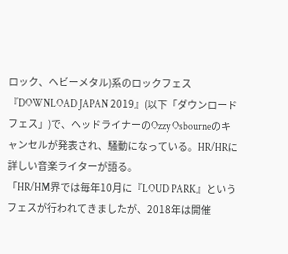ロック、ヘビーメタル)系のロックフェス『DOWNLOAD JAPAN 2019』(以下「ダウンロードフェス」)で、ヘッドライナーのOzzy Osbourneのキャンセルが発表され、騒動になっている。HR/HRに詳しい音楽ライターが語る。
「HR/HM界では毎年10月に『LOUD PARK』というフェスが行われてきましたが、2018年は開催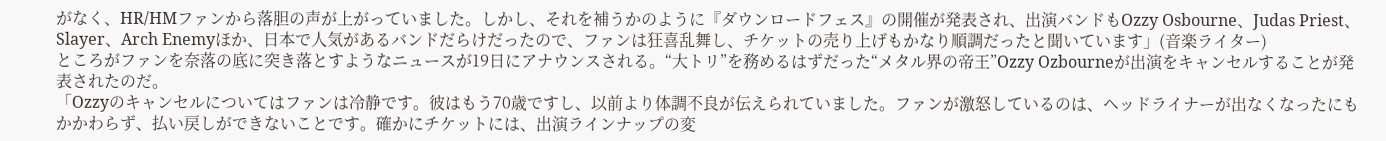がなく、HR/HMファンから落胆の声が上がっていました。しかし、それを補うかのように『ダウンロードフェス』の開催が発表され、出演バンドもOzzy Osbourne、Judas Priest、Slayer、Arch Enemyほか、日本で人気があるバンドだらけだったので、ファンは狂喜乱舞し、チケットの売り上げもかなり順調だったと聞いています」(音楽ライター)
ところがファンを奈落の底に突き落とすようなニュースが19日にアナウンスされる。“大トリ”を務めるはずだった“メタル界の帝王”Ozzy Ozbourneが出演をキャンセルすることが発表されたのだ。
「Ozzyのキャンセルについてはファンは冷静です。彼はもう70歳ですし、以前より体調不良が伝えられていました。ファンが激怒しているのは、ヘッドライナーが出なくなったにもかかわらず、払い戻しができないことです。確かにチケットには、出演ラインナップの変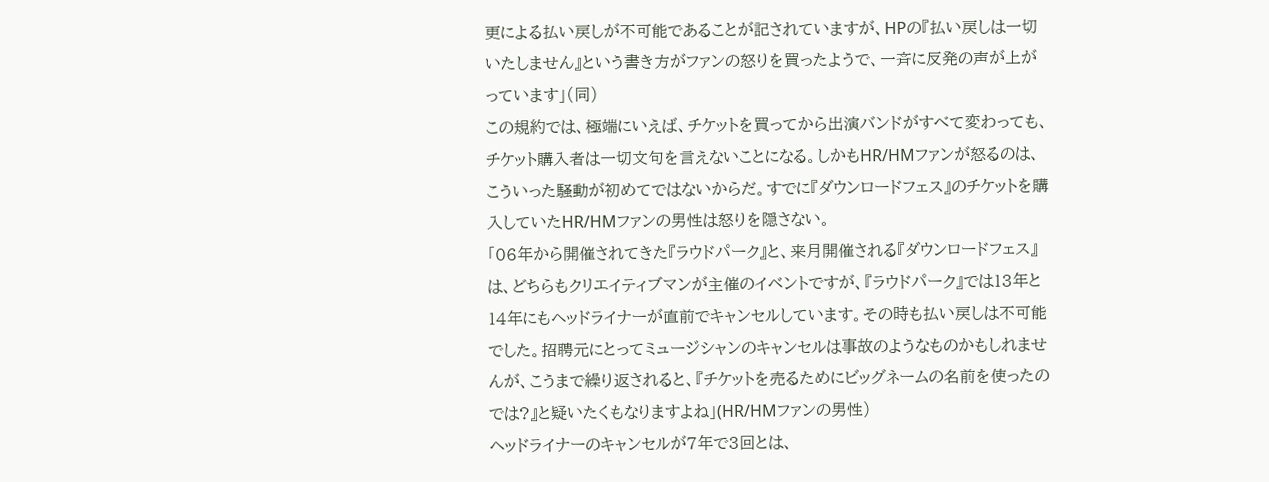更による払い戻しが不可能であることが記されていますが、HPの『払い戻しは一切いたしません』という書き方がファンの怒りを買ったようで、一斉に反発の声が上がっています」(同)
この規約では、極端にいえば、チケットを買ってから出演バンドがすべて変わっても、チケット購入者は一切文句を言えないことになる。しかもHR/HMファンが怒るのは、こういった騒動が初めてではないからだ。すでに『ダウンロードフェス』のチケットを購入していたHR/HMファンの男性は怒りを隠さない。
「06年から開催されてきた『ラウドパーク』と、来月開催される『ダウンロードフェス』は、どちらもクリエイティブマンが主催のイベントですが、『ラウドパーク』では13年と14年にもヘッドライナーが直前でキャンセルしています。その時も払い戻しは不可能でした。招聘元にとってミュージシャンのキャンセルは事故のようなものかもしれませんが、こうまで繰り返されると、『チケットを売るためにビッグネームの名前を使ったのでは?』と疑いたくもなりますよね」(HR/HMファンの男性)
ヘッドライナーのキャンセルが7年で3回とは、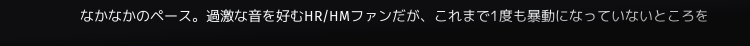なかなかのペース。過激な音を好むHR/HMファンだが、これまで1度も暴動になっていないところを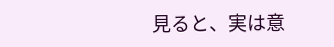見ると、実は意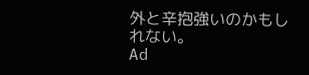外と辛抱強いのかもしれない。
Ad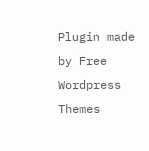Plugin made by Free Wordpress Themes